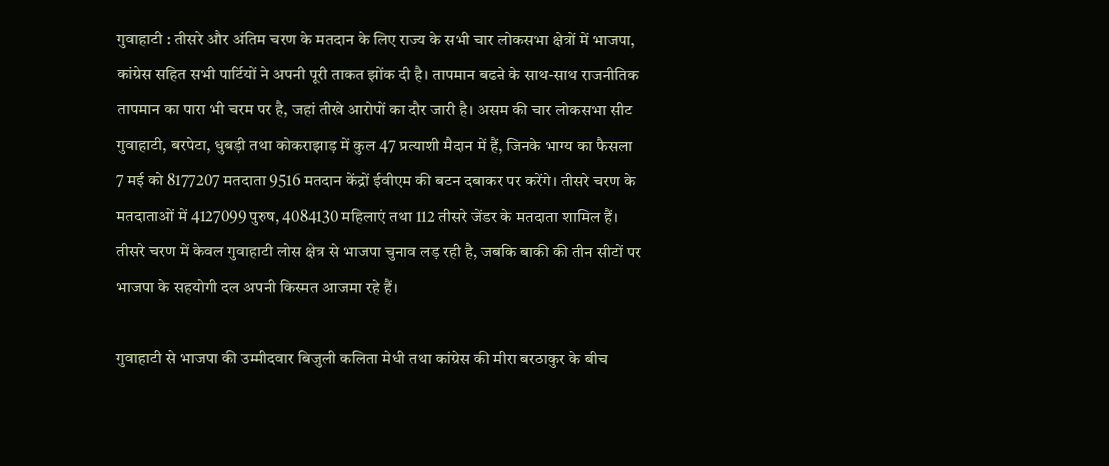गुवाहाटी : तीसरे और अंतिम चरण के मतदान के लिए राज्य के सभी चार लोकसभा क्षेत्रों में भाजपा, कांग्रेस सहित सभी पार्टियों ने अपनी पूरी ताकत झोंक दी है। तापमान बढऩे के साथ-साथ राजनीतिक तापमान का पारा भी चरम पर है, जहां तीखे आरोपों का दौर जारी है। असम की चार लोकसभा सीट गुवाहाटी, बरपेटा, धुबड़ी तथा कोकराझाड़ में कुल 47 प्रत्याशी मैदान में हैं, जिनके भाग्य का फैसला 7 मई को 8177207 मतदाता 9516 मतदान केंद्रों ईवीएम की बटन दबाकर पर करेंगे। तीसरे चरण के मतदाताओं में 4127099 पुरुष, 4084130 महिलाएं तथा 112 तीसरे जेंडर के मतदाता शामिल हैं। तीसरे चरण में केवल गुवाहाटी लोस क्षेत्र से भाजपा चुनाव लड़ रही है, जबकि बाकी की तीन सीटों पर भाजपा के सहयोगी दल अपनी किस्मत आजमा रहे हैं।

गुवाहाटी से भाजपा की उम्मीदवार बिजुली कलिता मेधी तथा कांग्रेस की मीरा बरठाकुर के बीच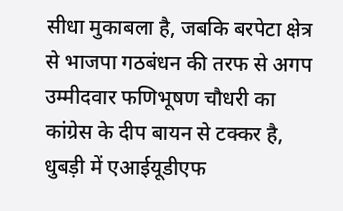सीधा मुकाबला है, जबकि बरपेटा क्षेत्र से भाजपा गठबंधन की तरफ से अगप उम्मीदवार फणिभूषण चौधरी का कांग्रेस के दीप बायन से टक्कर है, धुबड़ी में एआईयूडीएफ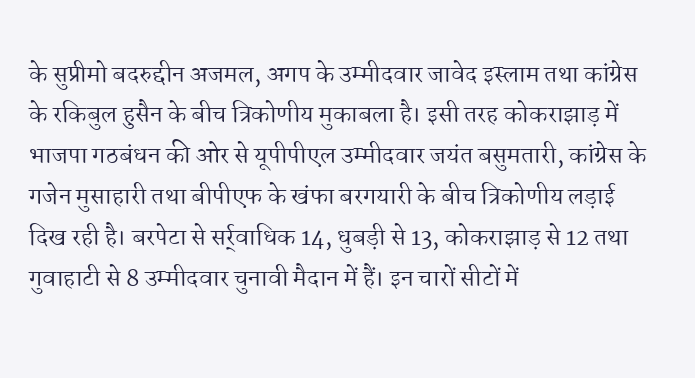के सुप्रीमो बदरुद्दीन अजमल, अगप के उम्मीदवार जावेद इस्लाम तथा कांग्रेस के रकिबुल हुसैन के बीच त्रिकोणीय मुकाबला है। इसी तरह कोकराझाड़ में भाजपा गठबंधन की ओर से यूपीपीएल उम्मीदवार जयंत बसुमतारी, कांग्रेस के गजेन मुसाहारी तथा बीपीएफ के खंफा बरगयारी के बीच त्रिकोणीय लड़ाई दिख रही है। बरपेटा से सर्र्वाधिक 14, धुबड़ी से 13, कोकराझाड़ से 12 तथा गुवाहाटी से 8 उम्मीदवार चुनावी मैदान में हैं। इन चारों सीटों में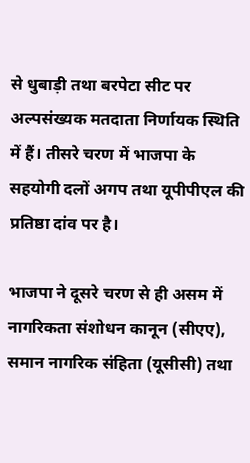से धुबाड़ी तथा बरपेटा सीट पर अल्पसंख्यक मतदाता निर्णायक स्थिति में हैं। तीसरे चरण में भाजपा के सहयोगी दलों अगप तथा यूपीपीएल की प्रतिष्ठा दांव पर है।

भाजपा ने दूसरे चरण से ही असम में नागरिकता संशोधन कानून (सीएए), समान नागरिक संहिता (यूसीसी) तथा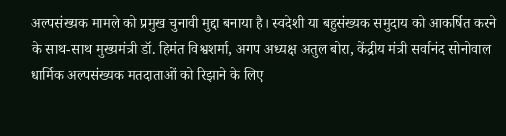अल्पसंख्यक मामले को प्रमुख चुनावी मुद्दा बनाया है। स्वदेशी या बहुसंख्यक समुदाय को आकर्षित करने के साथ-साथ मुख्यमंत्री डॉ. हिमंत विश्वशर्मा, अगप अध्यक्ष अतुल बोरा, केंद्रीय मंत्री सर्वानंद सोनोवाल धार्मिक अल्पसंख्यक मतदाताओं को रिझाने के लिए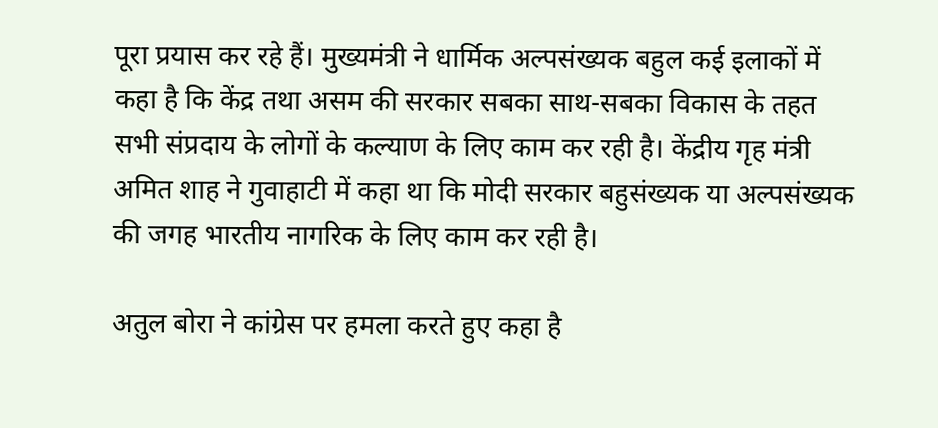पूरा प्रयास कर रहे हैं। मुख्यमंत्री ने धार्मिक अल्पसंख्यक बहुल कई इलाकों में कहा है कि केंद्र तथा असम की सरकार सबका साथ-सबका विकास के तहत सभी संप्रदाय के लोगों के कल्याण के लिए काम कर रही है। केंद्रीय गृह मंत्री अमित शाह ने गुवाहाटी में कहा था कि मोदी सरकार बहुसंख्यक या अल्पसंख्यक की जगह भारतीय नागरिक के लिए काम कर रही है।

अतुल बोरा ने कांग्रेस पर हमला करते हुए कहा है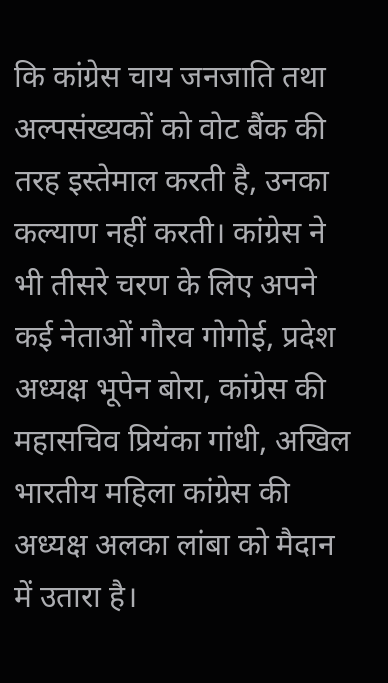कि कांग्रेस चाय जनजाति तथा अल्पसंख्यकों को वोट बैंक की तरह इस्तेमाल करती है, उनका कल्याण नहीं करती। कांग्रेस ने भी तीसरे चरण के लिए अपने कई नेताओं गौरव गोगोई, प्रदेश अध्यक्ष भूपेन बोरा, कांग्रेस की महासचिव प्रियंका गांधी, अखिल भारतीय महिला कांग्रेस की अध्यक्ष अलका लांबा को मैदान में उतारा है।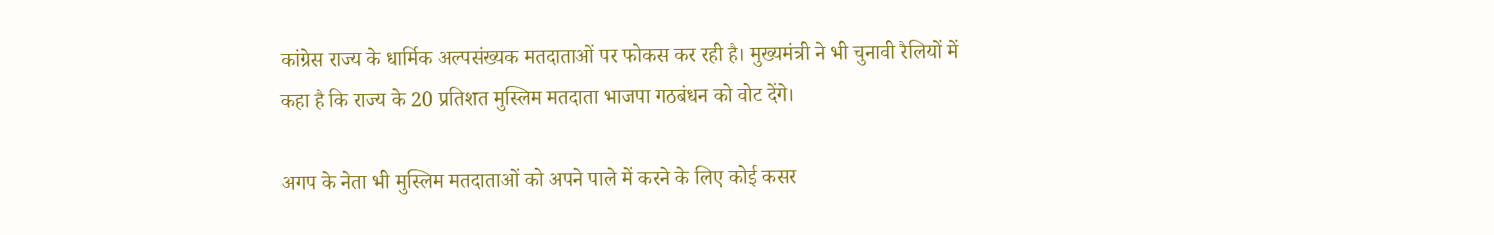कांग्रेस राज्य के धार्मिक अल्पसंख्यक मतदाताओं पर फोकस कर रही है। मुख्यमंत्री ने भी चुनावी रैलियों में कहा है कि राज्य के 20 प्रतिशत मुस्लिम मतदाता भाजपा गठबंधन को वोट देंगे।

अगप के नेता भी मुस्लिम मतदाताओं को अपने पाले में करने के लिए कोई कसर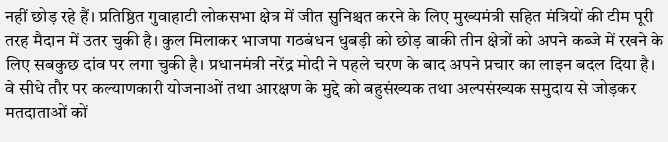नहीं छोड़ रहे हैं। प्रतिष्ठित गुवाहाटी लोकसभा क्षेत्र में जीत सुनिश्चत करने के लिए मुख्यमंत्री सहित मंत्रियों की टीम पूरी तरह मैदान में उतर चुकी है। कुल मिलाकर भाजपा गठबंधन धुबड़ी को छोड़ बाकी तीन क्षेत्रों को अपने कब्जे में रखने के लिए सबकुछ दांव पर लगा चुकी है। प्रधानमंत्री नरेंद्र मोदी ने पहले चरण के बाद अपने प्रचार का लाइन बदल दिया है। वे सीधे तौर पर कल्याणकारी योजनाओं तथा आरक्षण के मुद्दे को बहुसंख्यक तथा अल्पसंख्यक समुदाय से जोड़कर मतदाताओं कों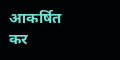आकर्षित कर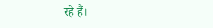रहे हैं।